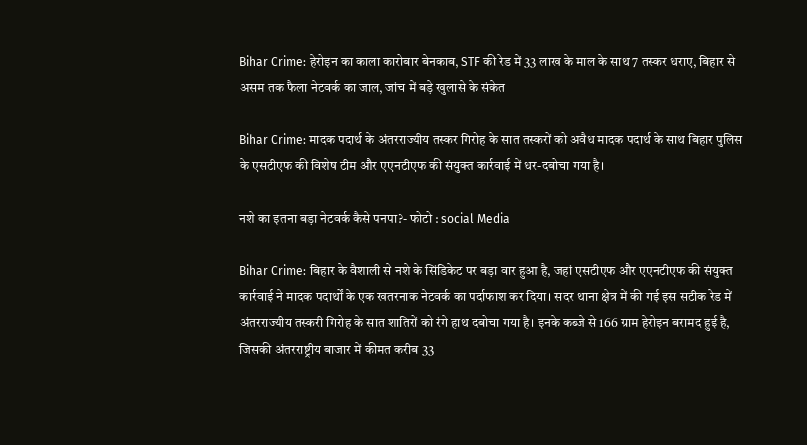Bihar Crime: हेरोइन का काला कारोबार बेनकाब, STF की रेड में 33 लाख के माल के साथ 7 तस्कर धराए, बिहार से असम तक फैला नेटवर्क का जाल, जांच में बड़े खुलासे के संकेत

Bihar Crime: मादक पदार्थ के अंतरराज्यीय तस्कर गिरोह के सात तस्करों को अवैध मादक पदार्थ के साथ बिहार पुलिस के एसटीएफ की विशेष टीम और एएनटीएफ की संयुक्त कार्रवाई में धर-दबोचा गया है।

नशे का इतना बड़ा नेटवर्क कैसे पनपा?- फोटो : social Media

Bihar Crime: बिहार के वैशाली से नशे के सिंडिकेट पर बड़ा वार हुआ है, जहां एसटीएफ और एएनटीएफ की संयुक्त कार्रवाई ने मादक पदार्थों के एक खतरनाक नेटवर्क का पर्दाफाश कर दिया। सदर थाना क्षेत्र में की गई इस सटीक रेड में अंतरराज्यीय तस्करी गिरोह के सात शातिरों को रंगे हाथ दबोचा गया है। इनके कब्जे से 166 ग्राम हेरोइन बरामद हुई है, जिसकी अंतरराष्ट्रीय बाजार में कीमत करीब 33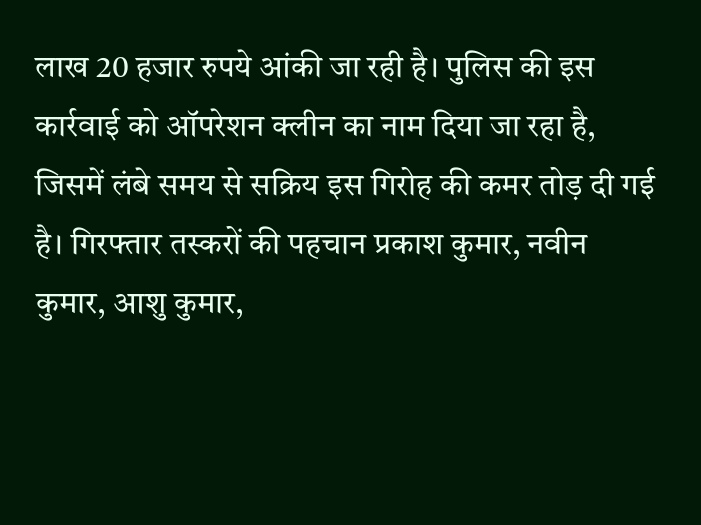लाख 20 हजार रुपये आंकी जा रही है। पुलिस की इस कार्रवाई को ऑपरेशन क्लीन का नाम दिया जा रहा है, जिसमें लंबे समय से सक्रिय इस गिरोह की कमर तोड़ दी गई है। गिरफ्तार तस्करों की पहचान प्रकाश कुमार, नवीन कुमार, आशु कुमार,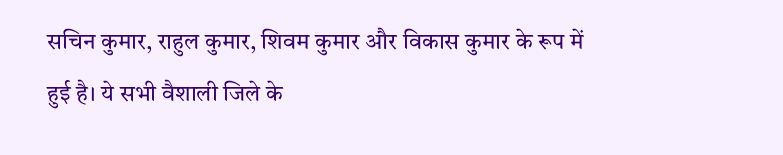सचिन कुमार, राहुल कुमार, शिवम कुमार और विकास कुमार के रूप में हुई है। ये सभी वैशाली जिले के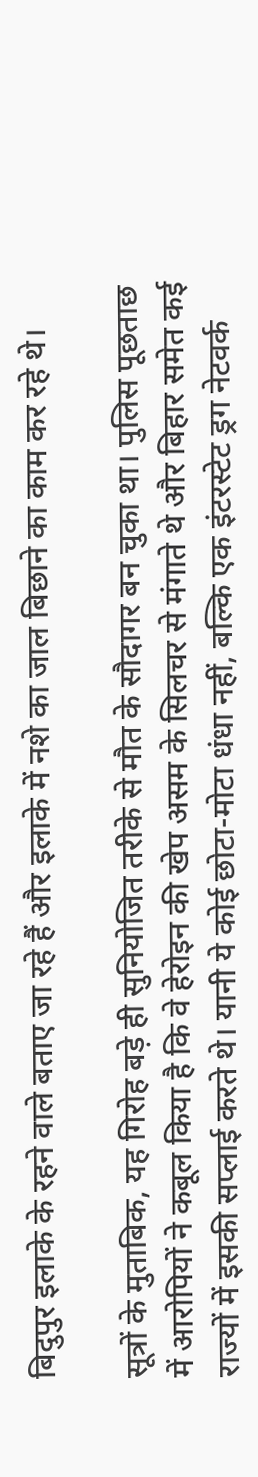बिदुपुर इलाके के रहने वाले बताए जा रहे हैं और इलाके में नशे का जाल बिछाने का काम कर रहे थे।

सूत्रों के मुताबिक, यह गिरोह बड़े ही सुनियोजित तरीके से मौत के सौदागर बन चुका था। पुलिस पूछताछ में आरोपियों ने कबूल किया है कि वे हेरोइन की खेप असम के सिलचर से मंगाते थे और बिहार समेत कई राज्यों में इसकी सप्लाई करते थे। यानी ये कोई छोटा-मोटा धंधा नहीं, बल्कि एक इंटरस्टेट ड्रग नेटवर्क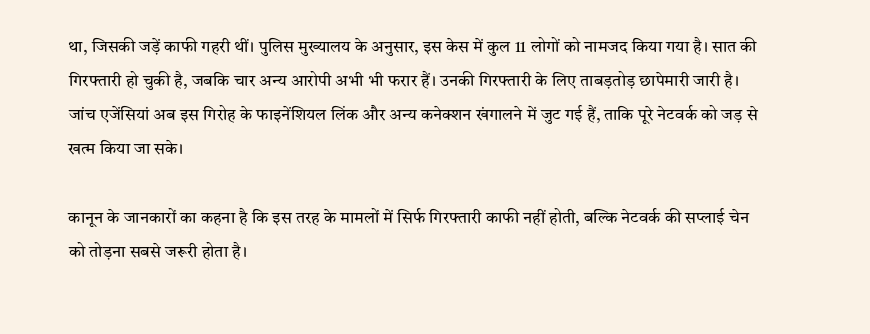था, जिसकी जड़ें काफी गहरी थीं। पुलिस मुख्यालय के अनुसार, इस केस में कुल 11 लोगों को नामजद किया गया है। सात की गिरफ्तारी हो चुकी है, जबकि चार अन्य आरोपी अभी भी फरार हैं। उनकी गिरफ्तारी के लिए ताबड़तोड़ छापेमारी जारी है। जांच एजेंसियां अब इस गिरोह के फाइनेंशियल लिंक और अन्य कनेक्शन खंगालने में जुट गई हैं, ताकि पूरे नेटवर्क को जड़ से खत्म किया जा सके।

कानून के जानकारों का कहना है कि इस तरह के मामलों में सिर्फ गिरफ्तारी काफी नहीं होती, बल्कि नेटवर्क की सप्लाई चेन को तोड़ना सबसे जरूरी होता है।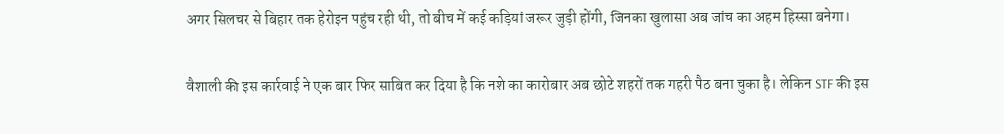अगर सिलचर से बिहार तक हेरोइन पहुंच रही थी, तो बीच में कई कड़ियां जरूर जुड़ी होंगी, जिनका खुलासा अब जांच का अहम हिस्सा बनेगा।

वैशाली की इस कार्रवाई ने एक बार फिर साबित कर दिया है कि नशे का कारोबार अब छोटे शहरों तक गहरी पैठ बना चुका है। लेकिन STF की इस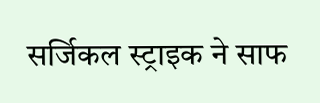सर्जिकल स्ट्राइक ने साफ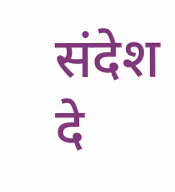संदेश दे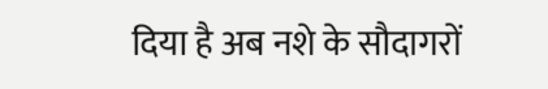दिया है अब नशे के सौदागरों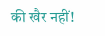की खैर नहीं!